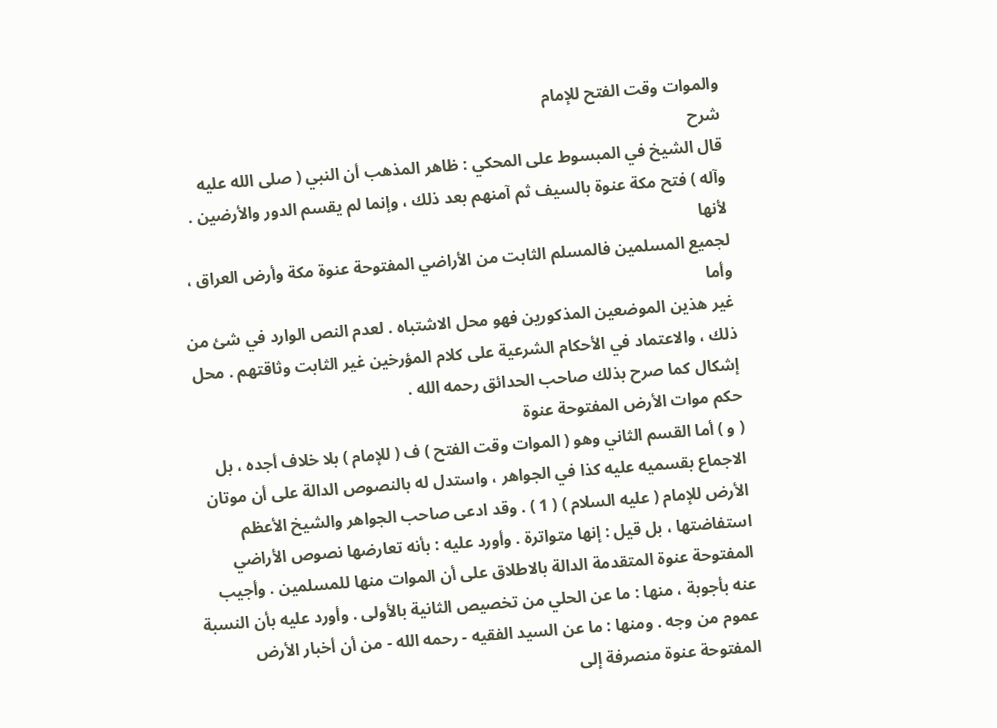والموات وقت الفتح للإمام
شرح
قال الشيخ في المبسوط على المحكي : ظاهر المذهب أن النبي ( صلى الله عليه
وآله ) فتح مكة عنوة بالسيف ثم آمنهم بعد ذلك ، وإنما لم يقسم الدور والأرضين . لأنها
لجميع المسلمين فالمسلم الثابت من الأراضي المفتوحة عنوة مكة وأرض العراق ، وأما
غير هذين الموضعين المذكورين فهو محل الاشتباه . لعدم النص الوارد في شئ من
ذلك ، والاعتماد في الأحكام الشرعية على كلام المؤرخين غير الثابت وثاقتهم . محل
إشكال كما صرح بذلك صاحب الحدائق رحمه الله .
حكم موات الأرض المفتوحة عنوة
( و ) أما القسم الثاني وهو ( الموات وقت الفتح ) ف ( للإمام ) بلا خلاف أجده ، بل الاجماع بقسميه عليه كذا في الجواهر ، واستدل له بالنصوص الدالة على أن موتان الأرض للإمام ( عليه السلام ) ( 1 ) . وقد ادعى صاحب الجواهر والشيخ الأعظم استفاضتها ، بل قيل : إنها متواترة . وأورد عليه : بأنه تعارضها نصوص الأراضي المفتوحة عنوة المتقدمة الدالة بالاطلاق على أن الموات منها للمسلمين . وأجيب عنه بأجوبة ، منها : ما عن الحلي من تخصيص الثانية بالأولى . وأورد عليه بأن النسبة عموم من وجه . ومنها : ما عن السيد الفقيه - رحمه الله - من أن أخبار الأرض المفتوحة عنوة منصرفة إلى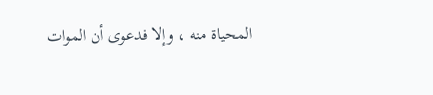المحياة منه ، وإلا فدعوى أن الموات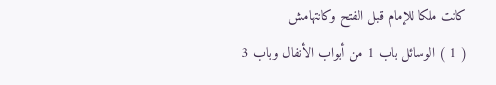كانت ملكا للإمام قبل الفتح وكانتهامش
( 1 ) الوسائل باب 1 من أبواب الأنفال وباب 3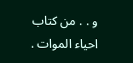و . . من كتاب احياء الموات .